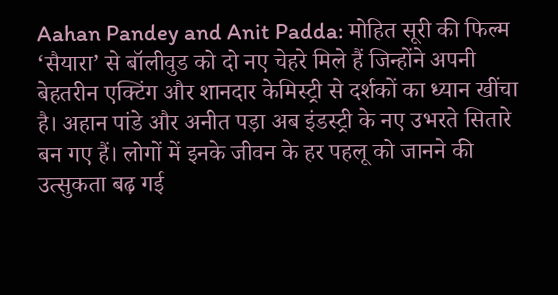Aahan Pandey and Anit Padda: मोहित सूरी की फिल्म ‘सैयारा’ से बॉलीवुड को दो नए चेहरे मिले हैं जिन्होंने अपनी बेहतरीन एक्टिंग और शानदार केमिस्ट्री से दर्शकों का ध्यान खींचा है। अहान पांडे और अनीत पड़ा अब इंडस्ट्री के नए उभरते सितारे बन गए हैं। लोगों में इनके जीवन के हर पहलू को जानने की उत्सुकता बढ़ गई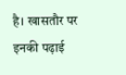है। खासतौर पर इनकी पढ़ाई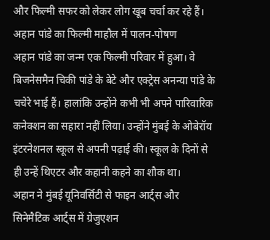और फिल्मी सफर को लेकर लोग खूब चर्चा कर रहे हैं।
अहान पांडे का फिल्मी माहौल में पालन-पोषण
अहान पांडे का जन्म एक फिल्मी परिवार में हुआ। वे बिजनेसमैन चिकी पांडे के बेटे और एक्ट्रेस अनन्या पांडे के चचेरे भाई हैं। हालांकि उन्होंने कभी भी अपने पारिवारिक कनेक्शन का सहारा नहीं लिया। उन्होंने मुंबई के ओबेरॉय इंटरनेशनल स्कूल से अपनी पढ़ाई की। स्कूल के दिनों से ही उन्हें थिएटर और कहानी कहने का शौक था।
अहान ने मुंबई यूनिवर्सिटी से फाइन आर्ट्स और सिनेमैटिक आर्ट्स में ग्रेजुएशन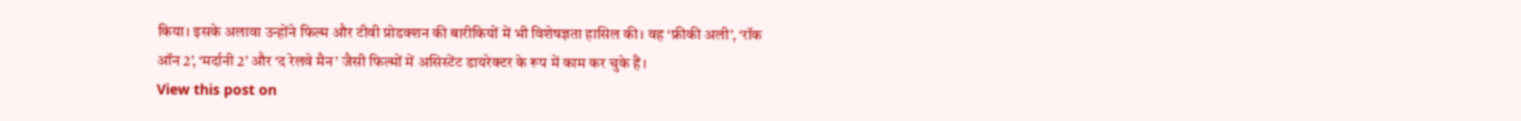किया। इसके अलावा उन्होंने फिल्म और टीवी प्रोडक्शन की बारीकियों में भी विशेषज्ञता हासिल की। वह ‘फ्रीकी अली’, ‘रॉक ऑन 2’, ‘मर्दानी 2’ और ‘द रेलवे मैन’ जैसी फिल्मों में असिस्टेंट डायरेक्टर के रूप में काम कर चुके हैं।
View this post on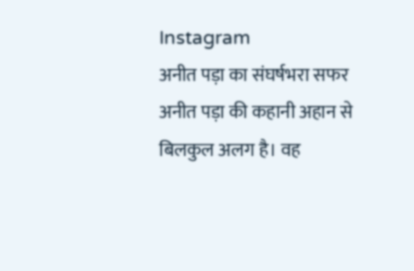Instagram
अनीत पड़ा का संघर्षभरा सफर
अनीत पड़ा की कहानी अहान से बिलकुल अलग है। वह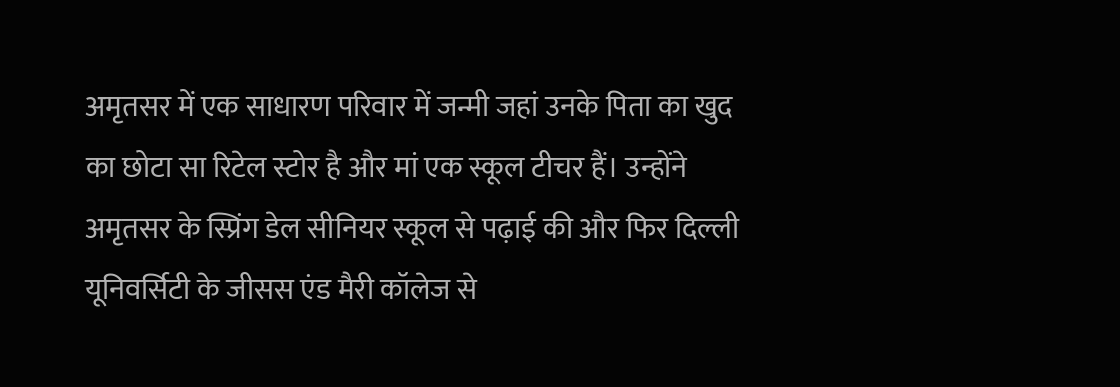अमृतसर में एक साधारण परिवार में जन्मी जहां उनके पिता का खुद का छोटा सा रिटेल स्टोर है और मां एक स्कूल टीचर हैं। उन्होंने अमृतसर के स्प्रिंग डेल सीनियर स्कूल से पढ़ाई की और फिर दिल्ली यूनिवर्सिटी के जीसस एंड मैरी कॉलेज से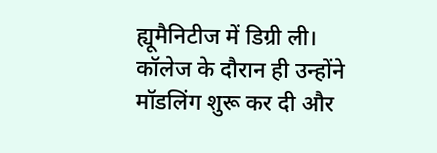ह्यूमैनिटीज में डिग्री ली।
कॉलेज के दौरान ही उन्होंने मॉडलिंग शुरू कर दी और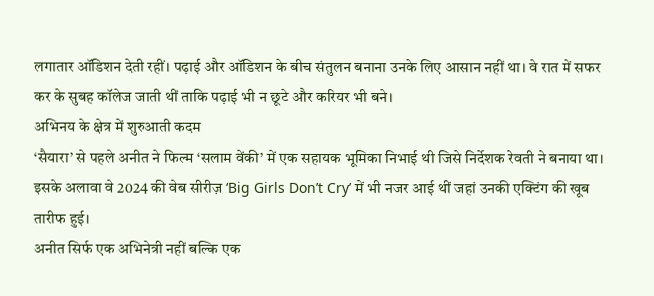लगातार ऑडिशन देती रहीं। पढ़ाई और ऑडिशन के बीच संतुलन बनाना उनके लिए आसान नहीं था। वे रात में सफर कर के सुबह कॉलेज जाती थीं ताकि पढ़ाई भी न छूटे और करियर भी बने।
अभिनय के क्षेत्र में शुरुआती कदम
‘सैयारा’ से पहले अनीत ने फिल्म ‘सलाम वेंकी’ में एक सहायक भूमिका निभाई थी जिसे निर्देशक रेवती ने बनाया था। इसके अलावा वे 2024 की वेब सीरीज़ ‘Big Girls Don’t Cry’ में भी नजर आई थीं जहां उनकी एक्टिंग की खूब तारीफ हुई।
अनीत सिर्फ एक अभिनेत्री नहीं बल्कि एक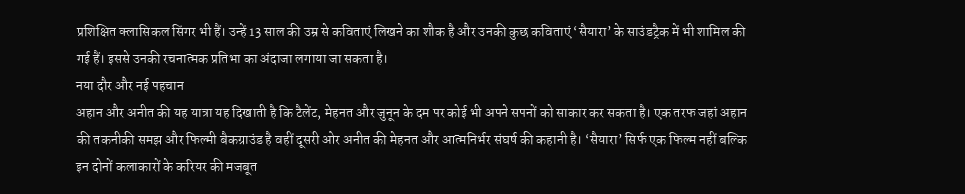प्रशिक्षित क्लासिकल सिंगर भी हैं। उन्हें 13 साल की उम्र से कविताएं लिखने का शौक है और उनकी कुछ कविताएं ‘सैयारा’ के साउंडट्रैक में भी शामिल की गई हैं। इससे उनकी रचनात्मक प्रतिभा का अंदाजा लगाया जा सकता है।
नया दौर और नई पहचान
अहान और अनीत की यह यात्रा यह दिखाती है कि टैलेंट, मेहनत और जुनून के दम पर कोई भी अपने सपनों को साकार कर सकता है। एक तरफ जहां अहान की तकनीकी समझ और फिल्मी बैकग्राउंड है वहीं दूसरी ओर अनीत की मेहनत और आत्मनिर्भर संघर्ष की कहानी है। ‘सैयारा’ सिर्फ एक फिल्म नहीं बल्कि इन दोनों कलाकारों के करियर की मजबूत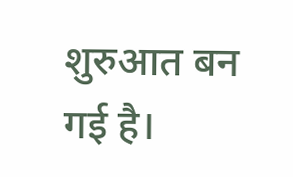शुरुआत बन गई है।